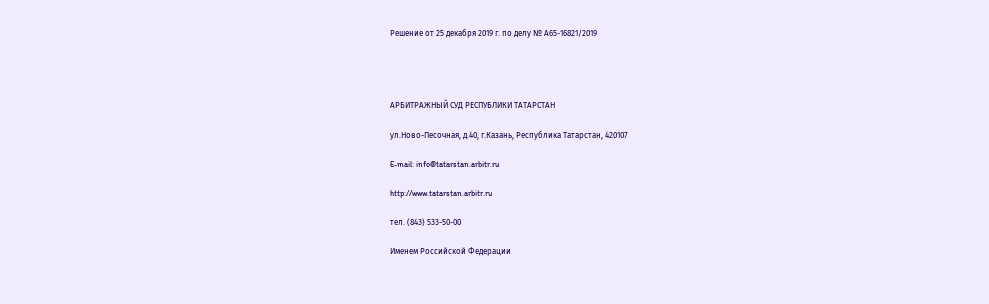Решение от 25 декабря 2019 г. по делу № А65-16821/2019




АРБИТРАЖНЫЙ СУД РЕСПУБЛИКИ ТАТАРСТАН

ул.Ново-Песочная, д.40, г.Казань, Республика Татарстан, 420107

E-mail: info@tatarstan.arbitr.ru

http://www.tatarstan.arbitr.ru

тел. (843) 533-50-00

Именем Российской Федерации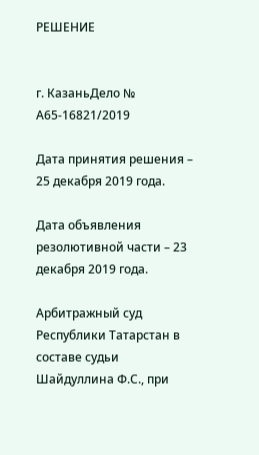РЕШЕНИЕ


г. КазаньДело № А65-16821/2019

Дата принятия решения – 25 декабря 2019 года.

Дата объявления резолютивной части – 23 декабря 2019 года.

Арбитражный суд Республики Татарстан в составе судьи Шайдуллина Ф.С., при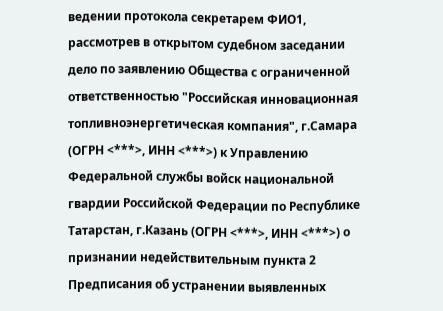ведении протокола секретарем ФИО1, рассмотрев в открытом судебном заседании дело по заявлению Общества с ограниченной ответственностью "Российская инновационная топливноэнергетическая компания", г.Самара (ОГРН <***>, ИНН <***>) к Управлению Федеральной службы войск национальной гвардии Российской Федерации по Республике Татарстан, г.Казань (ОГРН <***>, ИНН <***>) о признании недействительным пункта 2 Предписания об устранении выявленных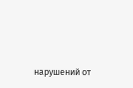нарушений от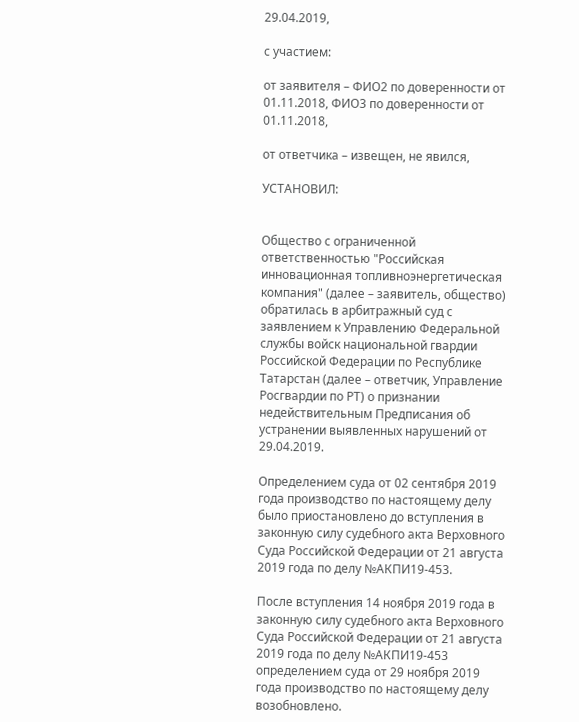29.04.2019,

с участием:

от заявителя – ФИО2 по доверенности от 01.11.2018, ФИО3 по доверенности от 01.11.2018,

от ответчика – извещен, не явился,

УСТАНОВИЛ:


Общество с ограниченной ответственностью "Российская инновационная топливноэнергетическая компания" (далее – заявитель, общество) обратилась в арбитражный суд с заявлением к Управлению Федеральной службы войск национальной гвардии Российской Федерации по Республике Татарстан (далее – ответчик, Управление Росгвардии по РТ) о признании недействительным Предписания об устранении выявленных нарушений от 29.04.2019.

Определением суда от 02 сентября 2019 года производство по настоящему делу было приостановлено до вступления в законную силу судебного акта Верховного Суда Российской Федерации от 21 августа 2019 года по делу №АКПИ19-453.

После вступления 14 ноября 2019 года в законную силу судебного акта Верховного Суда Российской Федерации от 21 августа 2019 года по делу №АКПИ19-453 определением суда от 29 ноября 2019 года производство по настоящему делу возобновлено.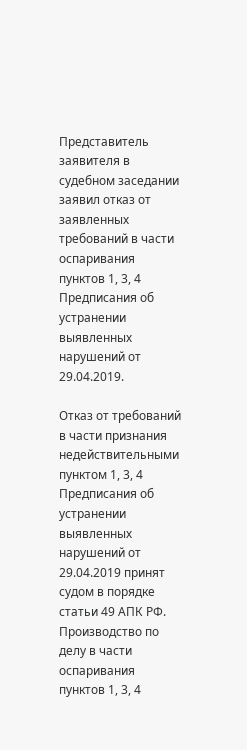Представитель заявителя в судебном заседании заявил отказ от заявленных требований в части оспаривания пунктов 1, 3, 4 Предписания об устранении выявленных нарушений от 29.04.2019.

Отказ от требований в части признания недействительными пунктом 1, 3, 4 Предписания об устранении выявленных нарушений от 29.04.2019 принят судом в порядке статьи 49 АПК РФ. Производство по делу в части оспаривания пунктов 1, 3, 4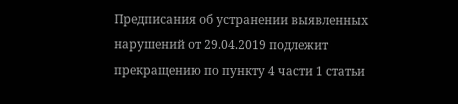Предписания об устранении выявленных нарушений от 29.04.2019 подлежит прекращению по пункту 4 части 1 статьи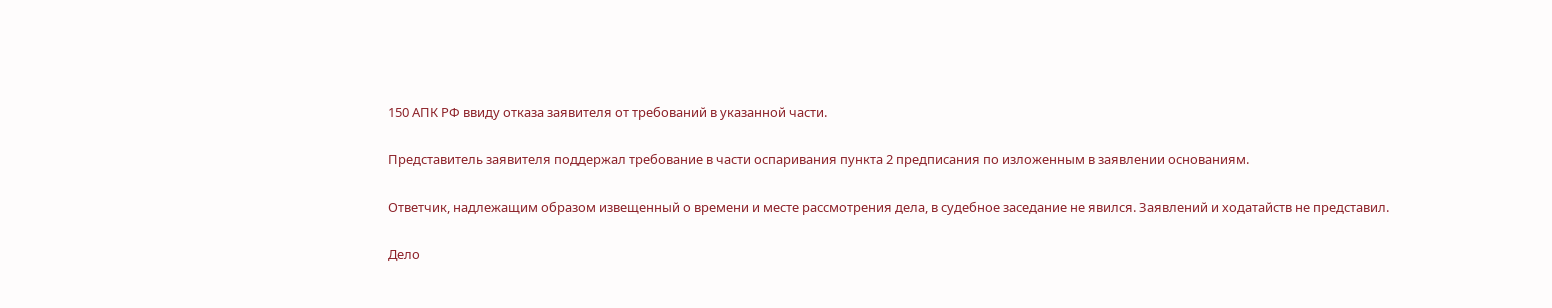150 АПК РФ ввиду отказа заявителя от требований в указанной части.

Представитель заявителя поддержал требование в части оспаривания пункта 2 предписания по изложенным в заявлении основаниям.

Ответчик, надлежащим образом извещенный о времени и месте рассмотрения дела, в судебное заседание не явился. Заявлений и ходатайств не представил.

Дело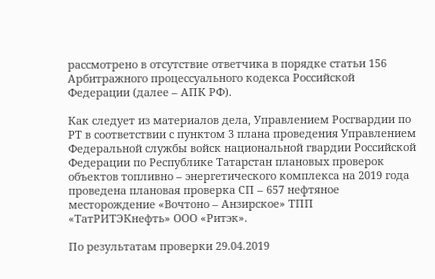рассмотрено в отсутствие ответчика в порядке статьи 156 Арбитражного процессуального кодекса Российской Федерации (далее – АПК РФ).

Как следует из материалов дела, Управлением Росгвардии по РТ в соответствии с пунктом 3 плана проведения Управлением Федеральной службы войск национальной гвардии Российской Федерации по Республике Татарстан плановых проверок объектов топливно – энергетического комплекса на 2019 года проведена плановая проверка СП – 657 нефтяное месторождение «Вочтоно – Анзирское» ТПП «ТатРИТЭКнефть» ООО «Ритэк».

По результатам проверки 29.04.2019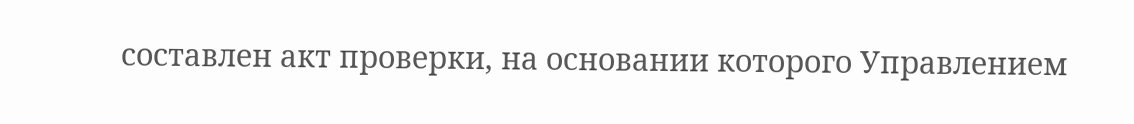составлен акт проверки, на основании которого Управлением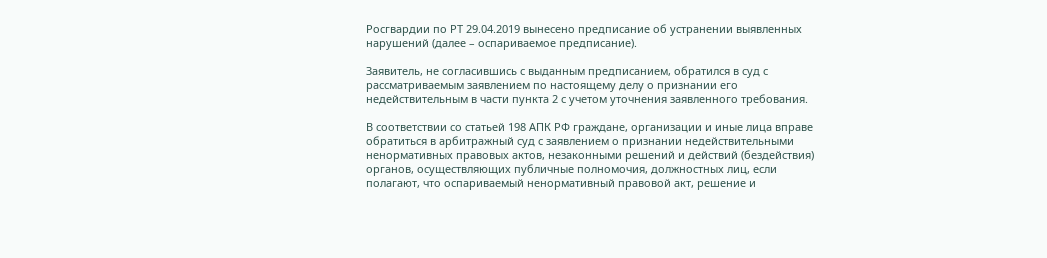Росгвардии по РТ 29.04.2019 вынесено предписание об устранении выявленных нарушений (далее – оспариваемое предписание).

Заявитель, не согласившись с выданным предписанием, обратился в суд с рассматриваемым заявлением по настоящему делу о признании его недействительным в части пункта 2 с учетом уточнения заявленного требования.

В соответствии со статьей 198 АПК РФ граждане, организации и иные лица вправе обратиться в арбитражный суд с заявлением о признании недействительными ненормативных правовых актов, незаконными решений и действий (бездействия) органов, осуществляющих публичные полномочия, должностных лиц, если полагают, что оспариваемый ненормативный правовой акт, решение и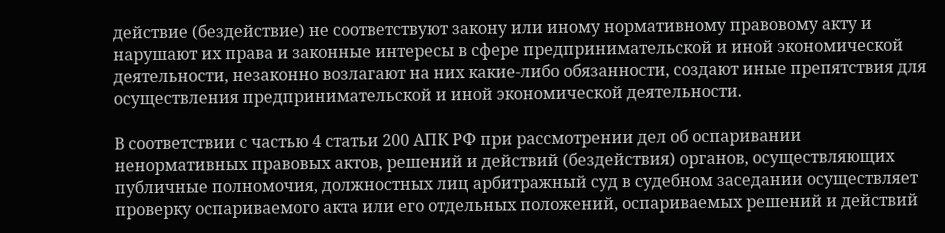действие (бездействие) не соответствуют закону или иному нормативному правовому акту и нарушают их права и законные интересы в сфере предпринимательской и иной экономической деятельности, незаконно возлагают на них какие-либо обязанности, создают иные препятствия для осуществления предпринимательской и иной экономической деятельности.

В соответствии с частью 4 статьи 200 АПК РФ при рассмотрении дел об оспаривании ненормативных правовых актов, решений и действий (бездействия) органов, осуществляющих публичные полномочия, должностных лиц арбитражный суд в судебном заседании осуществляет проверку оспариваемого акта или его отдельных положений, оспариваемых решений и действий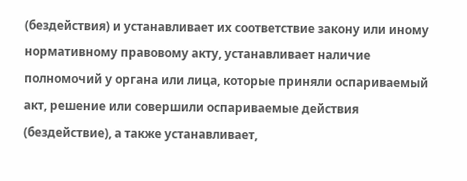(бездействия) и устанавливает их соответствие закону или иному нормативному правовому акту, устанавливает наличие полномочий у органа или лица, которые приняли оспариваемый акт, решение или совершили оспариваемые действия (бездействие), а также устанавливает,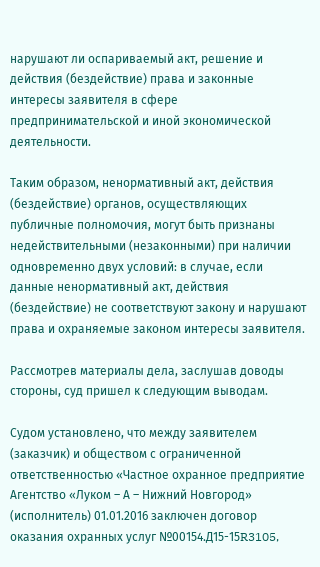нарушают ли оспариваемый акт, решение и действия (бездействие) права и законные интересы заявителя в сфере предпринимательской и иной экономической деятельности.

Таким образом, ненормативный акт, действия (бездействие) органов, осуществляющих публичные полномочия, могут быть признаны недействительными (незаконными) при наличии одновременно двух условий: в случае, если данные ненормативный акт, действия (бездействие) не соответствуют закону и нарушают права и охраняемые законом интересы заявителя.

Рассмотрев материалы дела, заслушав доводы стороны, суд пришел к следующим выводам.

Судом установлено, что между заявителем (заказчик) и обществом с ограниченной ответственностью «Частное охранное предприятие Агентство «Луком – А – Нижний Новгород» (исполнитель) 01.01.2016 заключен договор оказания охранных услуг №00154.Д15-15R3105,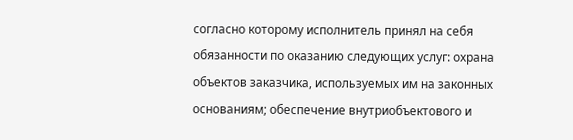согласно которому исполнитель принял на себя обязанности по оказанию следующих услуг: охрана объектов заказчика, используемых им на законных основаниям; обеспечение внутриобъектового и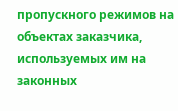пропускного режимов на объектах заказчика, используемых им на законных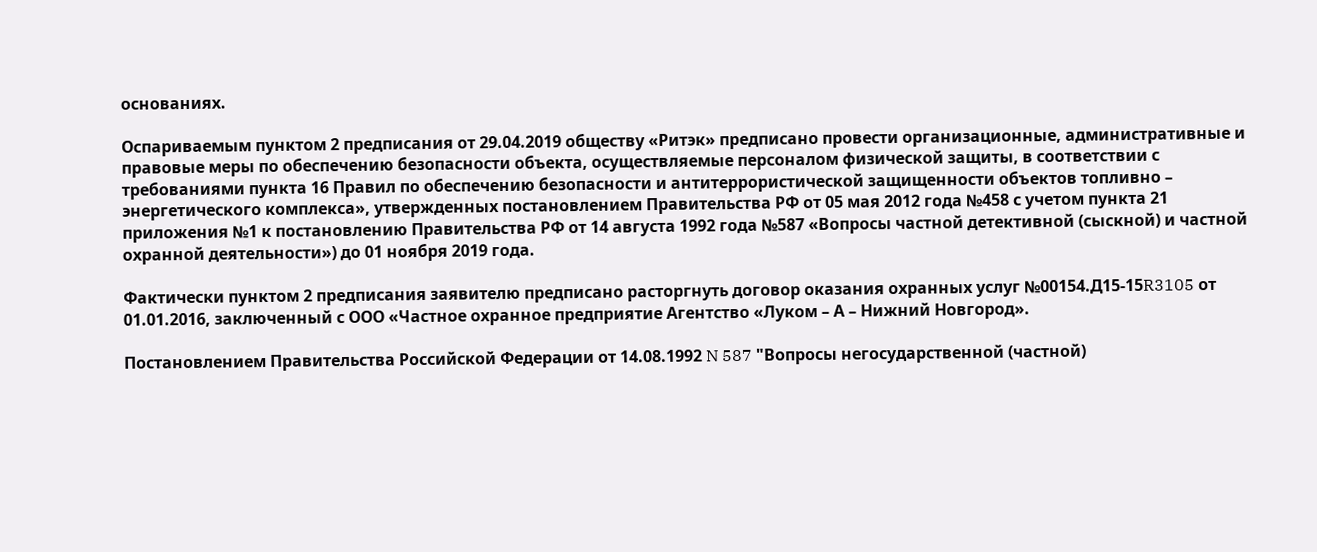основаниях.

Оспариваемым пунктом 2 предписания от 29.04.2019 обществу «Ритэк» предписано провести организационные, административные и правовые меры по обеспечению безопасности объекта, осуществляемые персоналом физической защиты, в соответствии с требованиями пункта 16 Правил по обеспечению безопасности и антитеррористической защищенности объектов топливно – энергетического комплекса», утвержденных постановлением Правительства РФ от 05 мая 2012 года №458 с учетом пункта 21 приложения №1 к постановлению Правительства РФ от 14 августа 1992 года №587 «Вопросы частной детективной (сыскной) и частной охранной деятельности») до 01 ноября 2019 года.

Фактически пунктом 2 предписания заявителю предписано расторгнуть договор оказания охранных услуг №00154.Д15-15R3105 от 01.01.2016, заключенный с ООО «Частное охранное предприятие Агентство «Луком – А – Нижний Новгород».

Постановлением Правительства Российской Федерации от 14.08.1992 N 587 "Вопросы негосударственной (частной)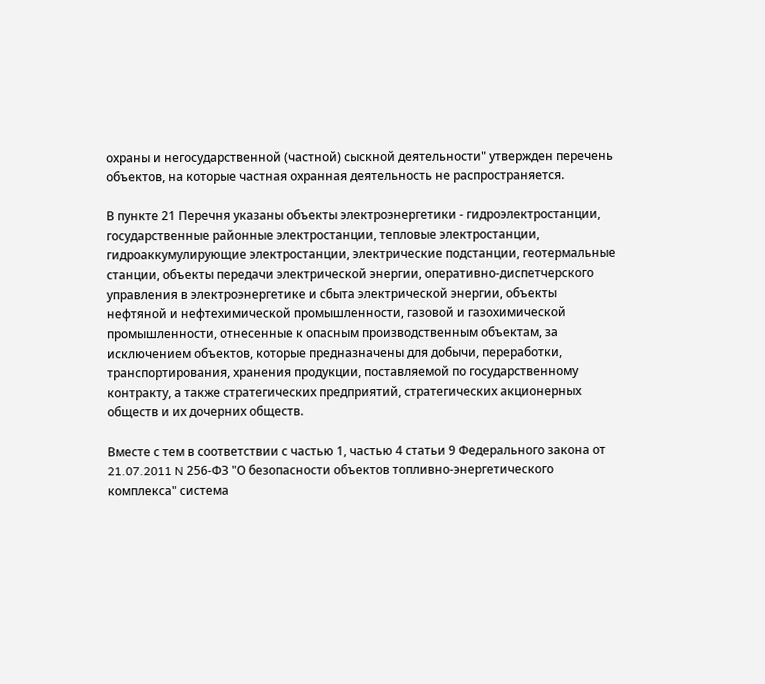охраны и негосударственной (частной) сыскной деятельности" утвержден перечень объектов, на которые частная охранная деятельность не распространяется.

В пункте 21 Перечня указаны объекты электроэнергетики - гидроэлектростанции, государственные районные электростанции, тепловые электростанции, гидроаккумулирующие электростанции, электрические подстанции, геотермальные станции, объекты передачи электрической энергии, оперативно-диспетчерского управления в электроэнергетике и сбыта электрической энергии, объекты нефтяной и нефтехимической промышленности, газовой и газохимической промышленности, отнесенные к опасным производственным объектам, за исключением объектов, которые предназначены для добычи, переработки, транспортирования, хранения продукции, поставляемой по государственному контракту, а также стратегических предприятий, стратегических акционерных обществ и их дочерних обществ.

Вместе с тем в соответствии с частью 1, частью 4 статьи 9 Федерального закона от 21.07.2011 N 256-ФЗ "О безопасности объектов топливно-энергетического комплекса" система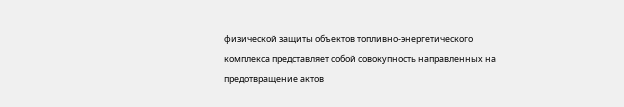физической защиты объектов топливно-энергетического комплекса представляет собой совокупность направленных на предотвращение актов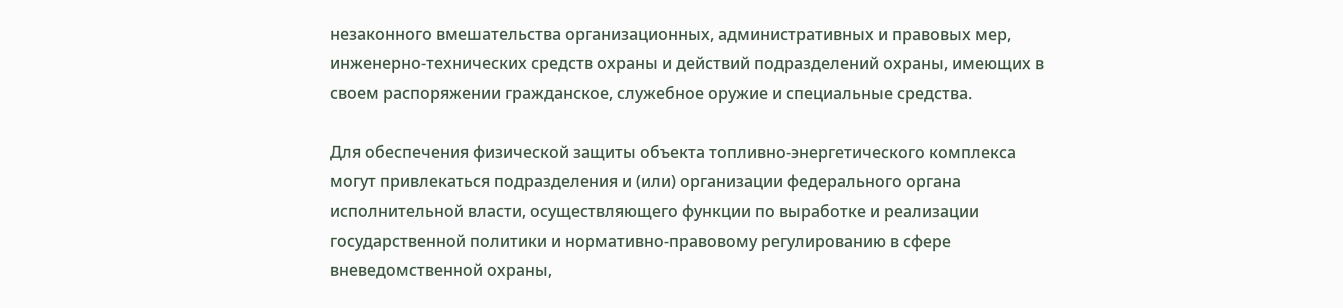незаконного вмешательства организационных, административных и правовых мер, инженерно-технических средств охраны и действий подразделений охраны, имеющих в своем распоряжении гражданское, служебное оружие и специальные средства.

Для обеспечения физической защиты объекта топливно-энергетического комплекса могут привлекаться подразделения и (или) организации федерального органа исполнительной власти, осуществляющего функции по выработке и реализации государственной политики и нормативно-правовому регулированию в сфере вневедомственной охраны,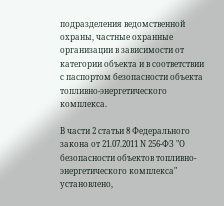подразделения ведомственной охраны, частные охранные организации в зависимости от категории объекта и в соответствии с паспортом безопасности объекта топливно-энергетического комплекса.

В части 2 статьи 8 Федерального закона от 21.07.2011 N 256-ФЗ "О безопасности объектов топливно-энергетического комплекса" установлено,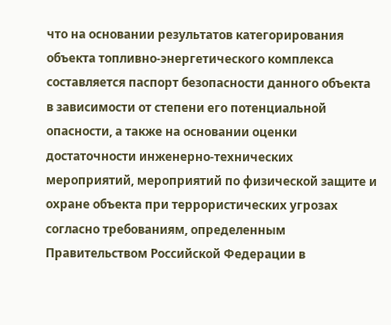что на основании результатов категорирования объекта топливно-энергетического комплекса составляется паспорт безопасности данного объекта в зависимости от степени его потенциальной опасности, а также на основании оценки достаточности инженерно-технических мероприятий, мероприятий по физической защите и охране объекта при террористических угрозах согласно требованиям, определенным Правительством Российской Федерации в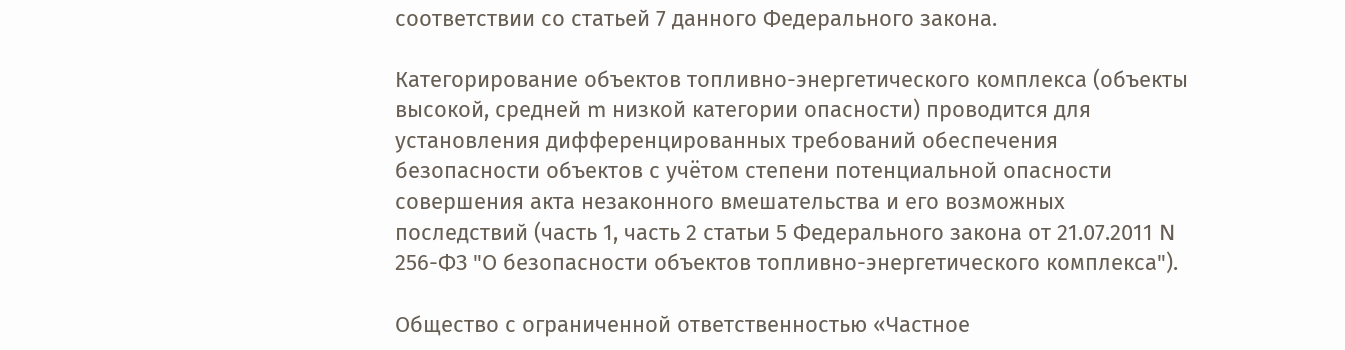соответствии со статьей 7 данного Федерального закона.

Категорирование объектов топливно-энергетического комплекса (объекты высокой, средней m низкой категории опасности) проводится для установления дифференцированных требований обеспечения безопасности объектов с учётом степени потенциальной опасности совершения акта незаконного вмешательства и его возможных последствий (часть 1, часть 2 статьи 5 Федерального закона от 21.07.2011 N 256-ФЗ "О безопасности объектов топливно-энергетического комплекса").

Общество с ограниченной ответственностью «Частное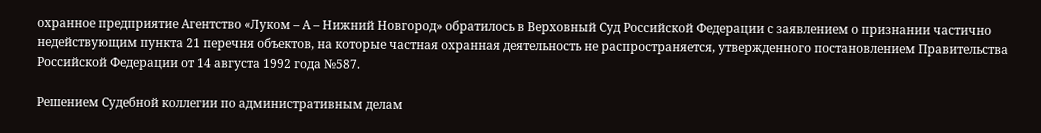охранное предприятие Агентство «Луком – А – Нижний Новгород» обратилось в Верховный Суд Российской Федерации с заявлением о признании частично недействующим пункта 21 перечня объектов, на которые частная охранная деятельность не распространяется, утвержденного постановлением Правительства Российской Федерации от 14 августа 1992 года №587.

Решением Судебной коллегии по административным делам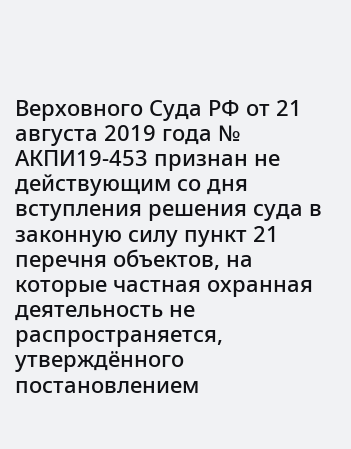Верховного Суда РФ от 21 августа 2019 года № АКПИ19-453 признан не действующим со дня вступления решения суда в законную силу пункт 21 перечня объектов, на которые частная охранная деятельность не распространяется, утверждённого постановлением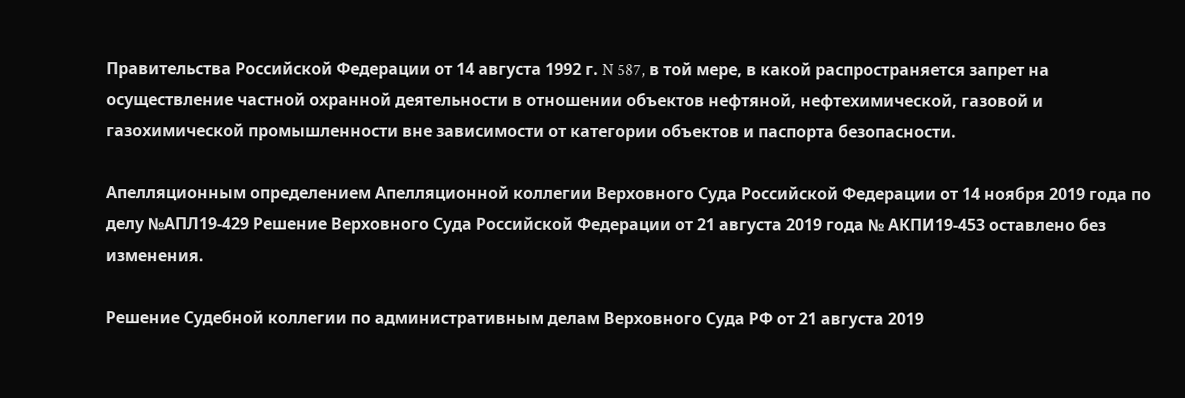Правительства Российской Федерации от 14 августа 1992 г. N 587, в той мере, в какой распространяется запрет на осуществление частной охранной деятельности в отношении объектов нефтяной, нефтехимической, газовой и газохимической промышленности вне зависимости от категории объектов и паспорта безопасности.

Апелляционным определением Апелляционной коллегии Верховного Суда Российской Федерации от 14 ноября 2019 года по делу №АПЛ19-429 Решение Верховного Суда Российской Федерации от 21 августа 2019 года № АКПИ19-453 оставлено без изменения.

Решение Судебной коллегии по административным делам Верховного Суда РФ от 21 августа 2019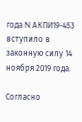года N АКПИ19-453 вступило в законную силу 14 ноября 2019 года.

Согласно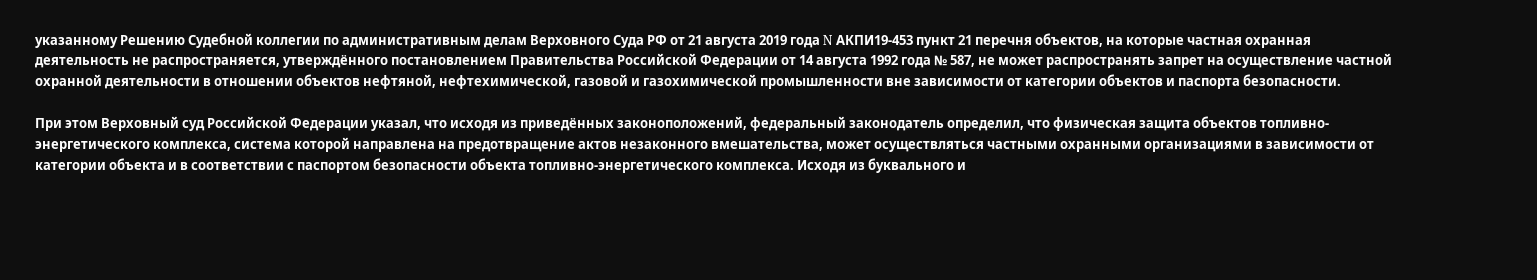указанному Решению Судебной коллегии по административным делам Верховного Суда РФ от 21 августа 2019 года N АКПИ19-453 пункт 21 перечня объектов, на которые частная охранная деятельность не распространяется, утверждённого постановлением Правительства Российской Федерации от 14 августа 1992 года № 587, не может распространять запрет на осуществление частной охранной деятельности в отношении объектов нефтяной, нефтехимической, газовой и газохимической промышленности вне зависимости от категории объектов и паспорта безопасности.

При этом Верховный суд Российской Федерации указал, что исходя из приведённых законоположений, федеральный законодатель определил, что физическая защита объектов топливно-энергетического комплекса, система которой направлена на предотвращение актов незаконного вмешательства, может осуществляться частными охранными организациями в зависимости от категории объекта и в соответствии с паспортом безопасности объекта топливно-энергетического комплекса. Исходя из буквального и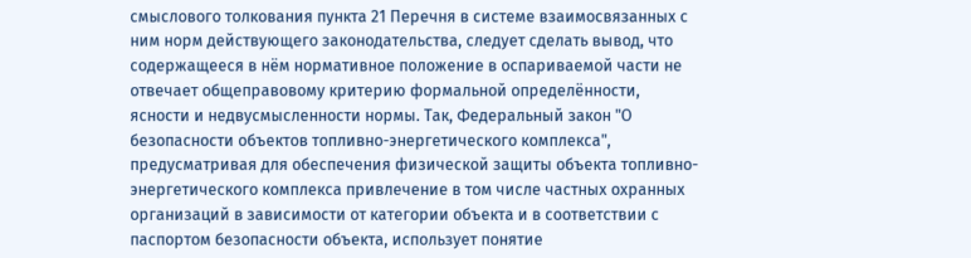смыслового толкования пункта 21 Перечня в системе взаимосвязанных с ним норм действующего законодательства, следует сделать вывод, что содержащееся в нём нормативное положение в оспариваемой части не отвечает общеправовому критерию формальной определённости, ясности и недвусмысленности нормы. Так, Федеральный закон "О безопасности объектов топливно-энергетического комплекса", предусматривая для обеспечения физической защиты объекта топливно-энергетического комплекса привлечение в том числе частных охранных организаций в зависимости от категории объекта и в соответствии с паспортом безопасности объекта, использует понятие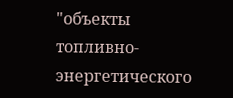"объекты топливно-энергетического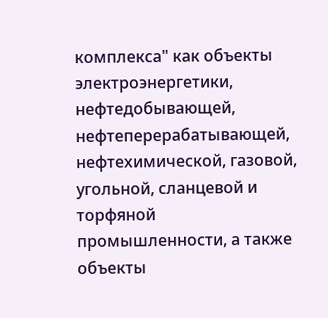комплекса" как объекты электроэнергетики, нефтедобывающей, нефтеперерабатывающей, нефтехимической, газовой, угольной, сланцевой и торфяной промышленности, а также объекты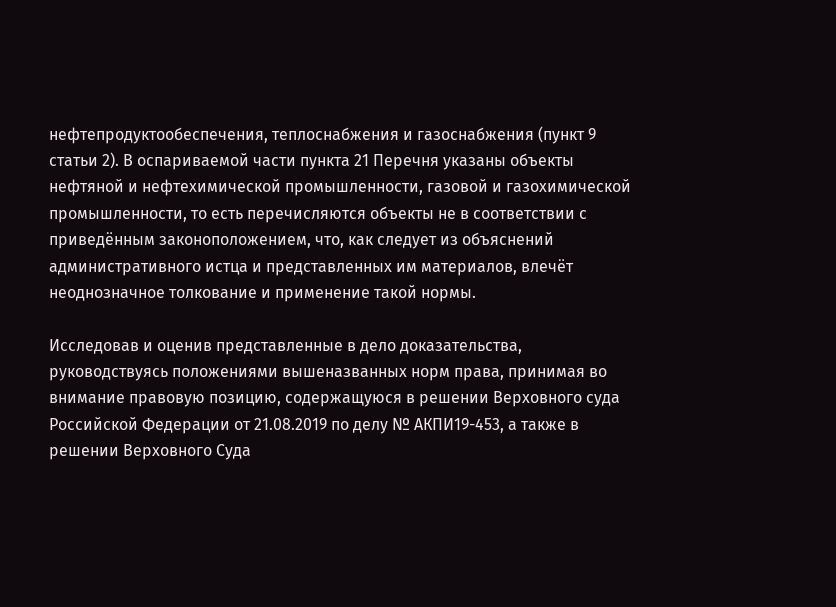нефтепродуктообеспечения, теплоснабжения и газоснабжения (пункт 9 статьи 2). В оспариваемой части пункта 21 Перечня указаны объекты нефтяной и нефтехимической промышленности, газовой и газохимической промышленности, то есть перечисляются объекты не в соответствии с приведённым законоположением, что, как следует из объяснений административного истца и представленных им материалов, влечёт неоднозначное толкование и применение такой нормы.

Исследовав и оценив представленные в дело доказательства, руководствуясь положениями вышеназванных норм права, принимая во внимание правовую позицию, содержащуюся в решении Верховного суда Российской Федерации от 21.08.2019 по делу № АКПИ19-453, а также в решении Верховного Суда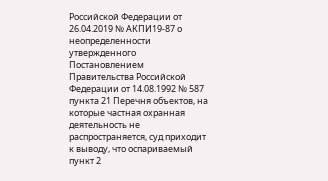Российской Федерации от 26.04.2019 № АКПИ19-87 о неопределенности утвержденного Постановлением Правительства Российской Федерации от 14.08.1992 № 587 пункта 21 Перечня объектов, на которые частная охранная деятельность не распространяется, суд приходит к выводу, что оспариваемый пункт 2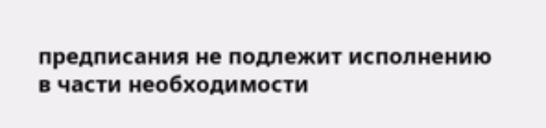предписания не подлежит исполнению в части необходимости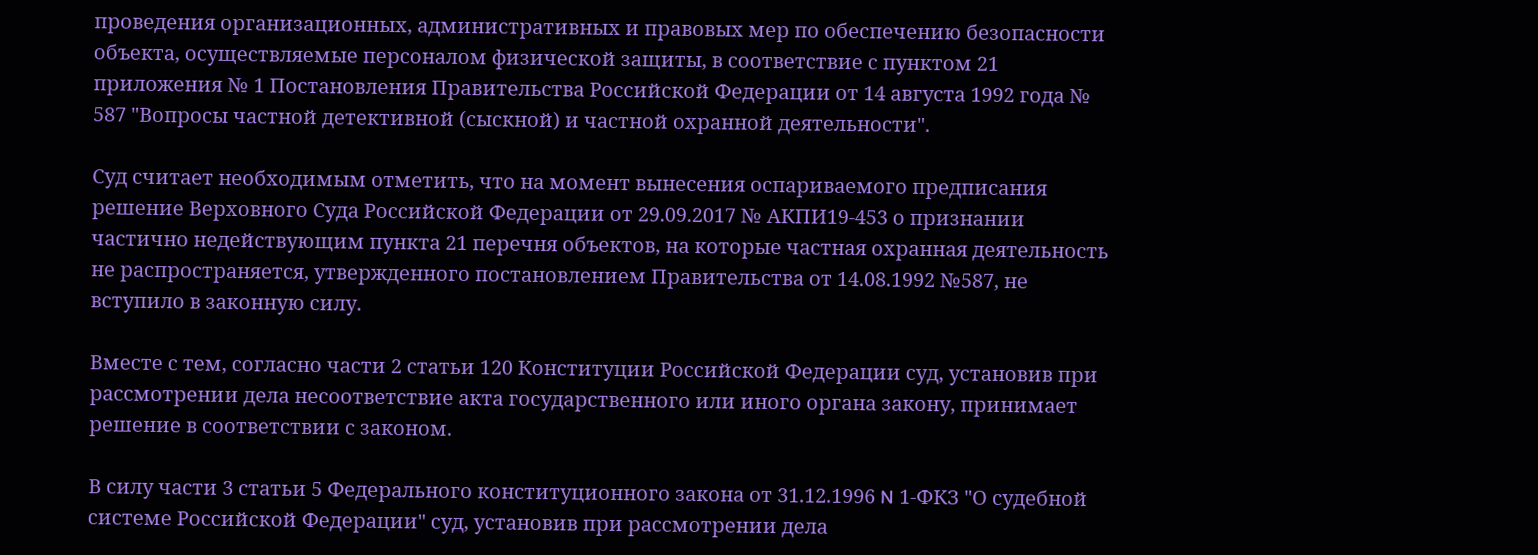проведения организационных, административных и правовых мер по обеспечению безопасности объекта, осуществляемые персоналом физической защиты, в соответствие с пунктом 21 приложения № 1 Постановления Правительства Российской Федерации от 14 августа 1992 года № 587 "Вопросы частной детективной (сыскной) и частной охранной деятельности".

Суд считает необходимым отметить, что на момент вынесения оспариваемого предписания решение Верховного Суда Российской Федерации от 29.09.2017 № АКПИ19-453 о признании частично недействующим пункта 21 перечня объектов, на которые частная охранная деятельность не распространяется, утвержденного постановлением Правительства от 14.08.1992 №587, не вступило в законную силу.

Вместе с тем, согласно части 2 статьи 120 Конституции Российской Федерации суд, установив при рассмотрении дела несоответствие акта государственного или иного органа закону, принимает решение в соответствии с законом.

В силу части 3 статьи 5 Федерального конституционного закона от 31.12.1996 N 1-ФКЗ "О судебной системе Российской Федерации" суд, установив при рассмотрении дела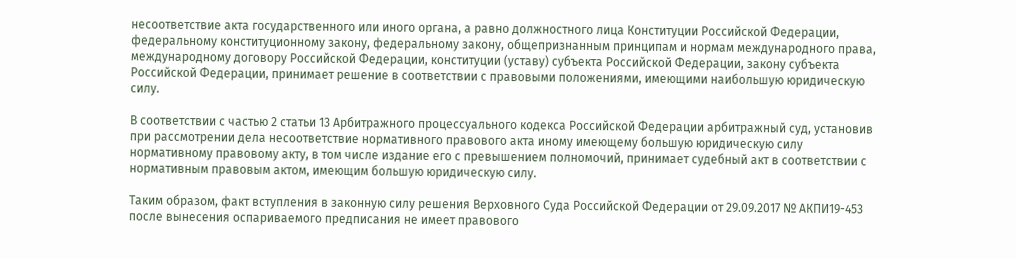несоответствие акта государственного или иного органа, а равно должностного лица Конституции Российской Федерации, федеральному конституционному закону, федеральному закону, общепризнанным принципам и нормам международного права, международному договору Российской Федерации, конституции (уставу) субъекта Российской Федерации, закону субъекта Российской Федерации, принимает решение в соответствии с правовыми положениями, имеющими наибольшую юридическую силу.

В соответствии с частью 2 статьи 13 Арбитражного процессуального кодекса Российской Федерации арбитражный суд, установив при рассмотрении дела несоответствие нормативного правового акта иному имеющему большую юридическую силу нормативному правовому акту, в том числе издание его с превышением полномочий, принимает судебный акт в соответствии с нормативным правовым актом, имеющим большую юридическую силу.

Таким образом, факт вступления в законную силу решения Верховного Суда Российской Федерации от 29.09.2017 № АКПИ19-453 после вынесения оспариваемого предписания не имеет правового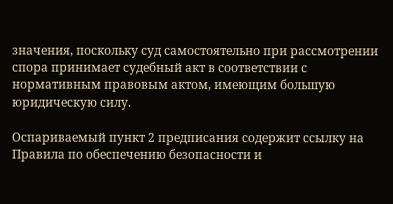значения, поскольку суд самостоятельно при рассмотрении спора принимает судебный акт в соответствии с нормативным правовым актом, имеющим большую юридическую силу.

Оспариваемый пункт 2 предписания содержит ссылку на Правила по обеспечению безопасности и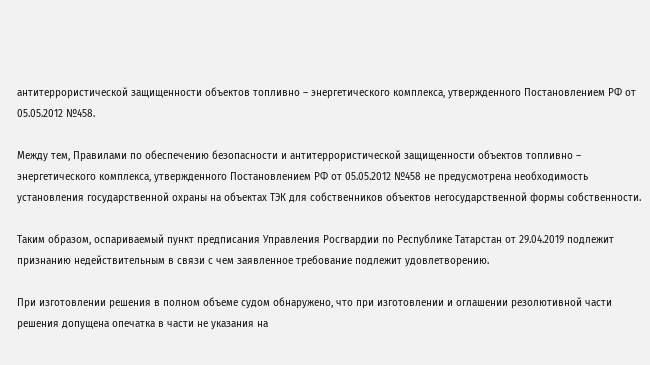антитеррористической защищенности объектов топливно – энергетического комплекса, утвержденного Постановлением РФ от 05.05.2012 №458.

Между тем, Правилами по обеспечению безопасности и антитеррористической защищенности объектов топливно – энергетического комплекса, утвержденного Постановлением РФ от 05.05.2012 №458 не предусмотрена необходимость установления государственной охраны на объектах ТЭК для собственников объектов негосударственной формы собственности.

Таким образом, оспариваемый пункт предписания Управления Росгвардии по Республике Татарстан от 29.04.2019 подлежит признанию недействительным в связи с чем заявленное требование подлежит удовлетворению.

При изготовлении решения в полном объеме судом обнаружено, что при изготовлении и оглашении резолютивной части решения допущена опечатка в части не указания на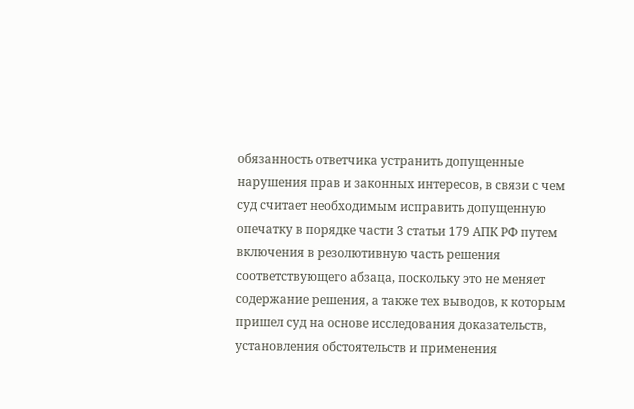обязанность ответчика устранить допущенные нарушения прав и законных интересов, в связи с чем суд считает необходимым исправить допущенную опечатку в порядке части 3 статьи 179 АПК РФ путем включения в резолютивную часть решения соответствующего абзаца, поскольку это не меняет содержание решения, а также тех выводов, к которым пришел суд на основе исследования доказательств, установления обстоятельств и применения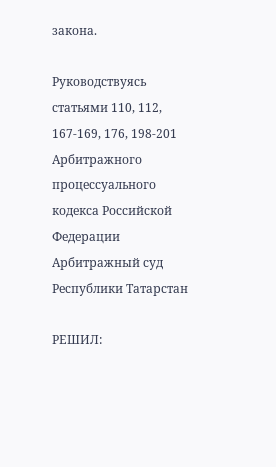закона.

Руководствуясь статьями 110, 112, 167-169, 176, 198-201 Арбитражного процессуального кодекса Российской Федерации Арбитражный суд Республики Татарстан

РЕШИЛ: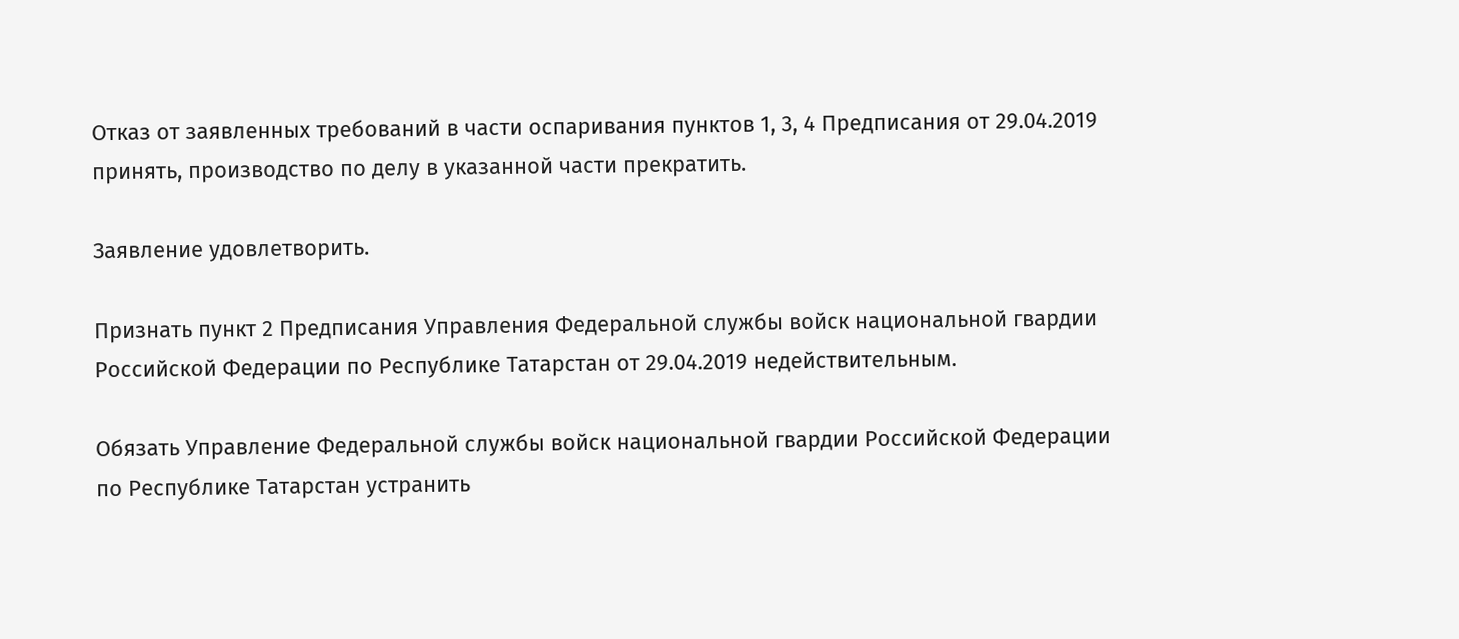Отказ от заявленных требований в части оспаривания пунктов 1, 3, 4 Предписания от 29.04.2019 принять, производство по делу в указанной части прекратить.

Заявление удовлетворить.

Признать пункт 2 Предписания Управления Федеральной службы войск национальной гвардии Российской Федерации по Республике Татарстан от 29.04.2019 недействительным.

Обязать Управление Федеральной службы войск национальной гвардии Российской Федерации по Республике Татарстан устранить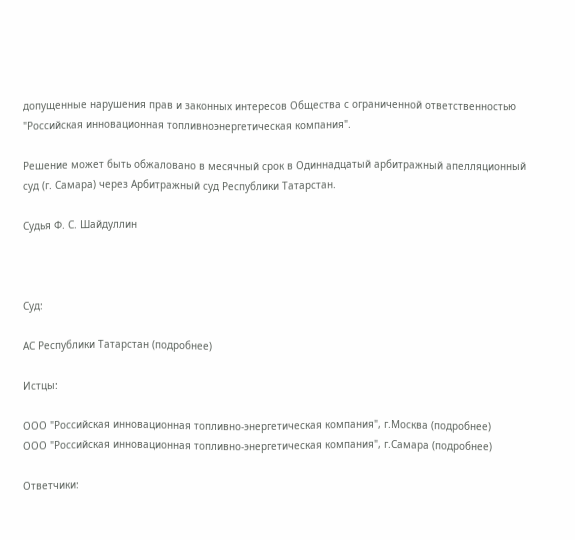допущенные нарушения прав и законных интересов Общества с ограниченной ответственностью "Российская инновационная топливноэнергетическая компания".

Решение может быть обжаловано в месячный срок в Одиннадцатый арбитражный апелляционный суд (г. Самара) через Арбитражный суд Республики Татарстан.

Судья Ф. С. Шайдуллин



Суд:

АС Республики Татарстан (подробнее)

Истцы:

ООО "Российская инновационная топливно-энергетическая компания", г.Москва (подробнее)
ООО "Российская инновационная топливно-энергетическая компания", г.Самара (подробнее)

Ответчики: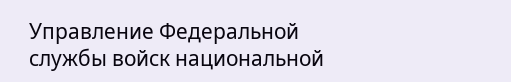Управление Федеральной службы войск национальной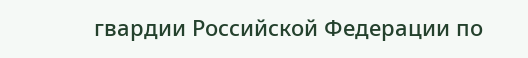гвардии Российской Федерации по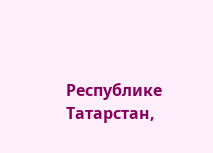Республике Татарстан,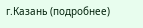г.Казань (подробнее)